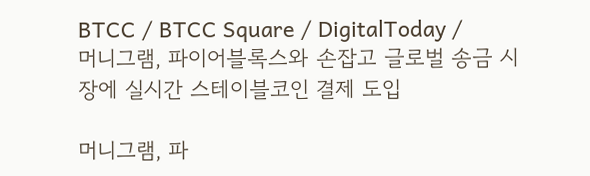BTCC / BTCC Square / DigitalToday /
머니그램, 파이어블록스와 손잡고 글로벌 송금 시장에 실시간 스테이블코인 결제 도입

머니그램, 파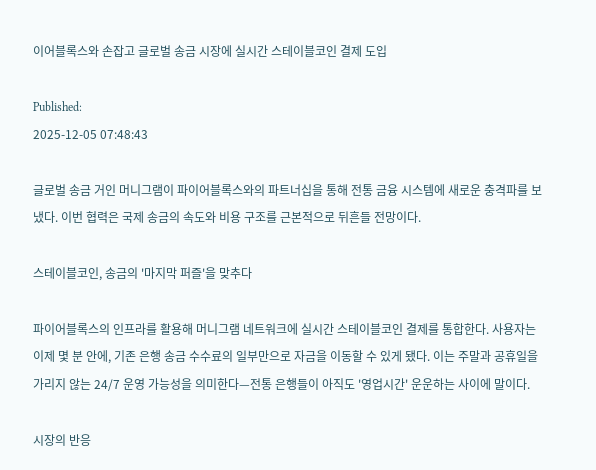이어블록스와 손잡고 글로벌 송금 시장에 실시간 스테이블코인 결제 도입

Published:
2025-12-05 07:48:43

글로벌 송금 거인 머니그램이 파이어블록스와의 파트너십을 통해 전통 금융 시스템에 새로운 충격파를 보냈다. 이번 협력은 국제 송금의 속도와 비용 구조를 근본적으로 뒤흔들 전망이다.

스테이블코인, 송금의 '마지막 퍼즐'을 맞추다

파이어블록스의 인프라를 활용해 머니그램 네트워크에 실시간 스테이블코인 결제를 통합한다. 사용자는 이제 몇 분 안에, 기존 은행 송금 수수료의 일부만으로 자금을 이동할 수 있게 됐다. 이는 주말과 공휴일을 가리지 않는 24/7 운영 가능성을 의미한다—전통 은행들이 아직도 '영업시간' 운운하는 사이에 말이다.

시장의 반응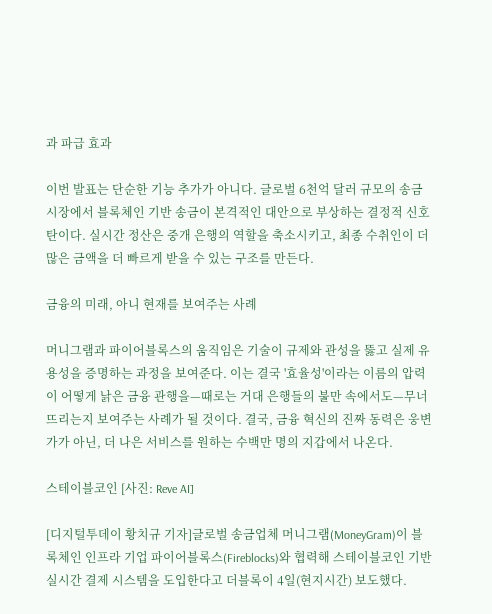과 파급 효과

이번 발표는 단순한 기능 추가가 아니다. 글로벌 6천억 달러 규모의 송금 시장에서 블록체인 기반 송금이 본격적인 대안으로 부상하는 결정적 신호탄이다. 실시간 정산은 중개 은행의 역할을 축소시키고, 최종 수취인이 더 많은 금액을 더 빠르게 받을 수 있는 구조를 만든다.

금융의 미래, 아니 현재를 보여주는 사례

머니그램과 파이어블록스의 움직임은 기술이 규제와 관성을 뚫고 실제 유용성을 증명하는 과정을 보여준다. 이는 결국 '효율성'이라는 이름의 압력이 어떻게 낡은 금융 관행을—때로는 거대 은행들의 불만 속에서도—무너뜨리는지 보여주는 사례가 될 것이다. 결국, 금융 혁신의 진짜 동력은 웅변가가 아닌, 더 나은 서비스를 원하는 수백만 명의 지갑에서 나온다.

스테이블코인 [사진: Reve AI]

[디지털투데이 황치규 기자]글로벌 송금업체 머니그램(MoneyGram)이 블록체인 인프라 기업 파이어블록스(Fireblocks)와 협력해 스테이블코인 기반 실시간 결제 시스템을 도입한다고 더블록이 4일(현지시간) 보도했다.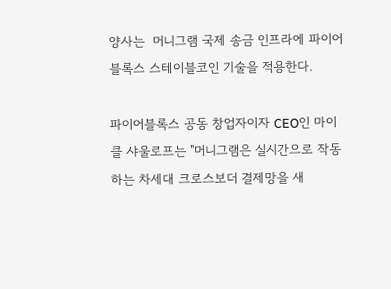양사는  머니그램 국제 송금 인프라에 파이어블록스 스테이블코인 기술을 적용한다.

파이어블록스 공동 창업자이자 CEO인 마이클 샤울로프는 "머니그램은 실시간으로 작동하는 차세대 크로스보더 결제망을 새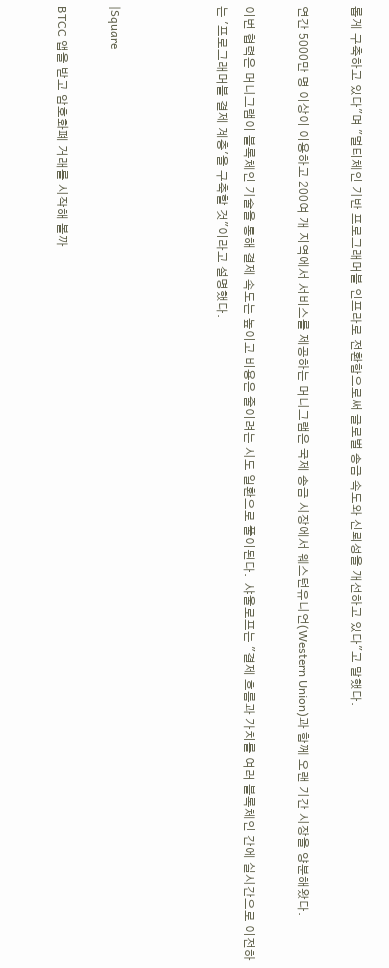롭게 구축하고 있다"며 "멀티체인 기반 프로그래머블 인프라로 전환함으로써 글로벌 송금 속도와 신뢰성을 개선하고 있다"고 말했다.

연간 5000만 명 이상이 이용하고 200여 개 지역에서 서비스를 제공하는 머니그램은 국제 송금 시장에서 웨스턴유니언(Western Union)과 함께 오랜 기간 시장을 양분해왔다.

이번 협력은 머니그램이 블록체인 기술을 통해 결제 속도는 높이고 비용은 줄이려는 시도 일환으로 풀이된다.  샤울로프는 "결제 흐름과 가치를 여러 블록체인 간에 실시간으로 이전하는 '프로그래머블 결제 계층'을 구축할 것"이라고 설명했다.



|Square

BTCC 앱을 받고 암호화폐 거래를 시작해 볼까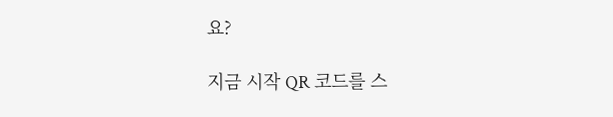요?

지금 시작 QR 코드를 스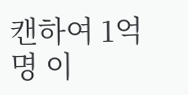캔하여 1억 명 이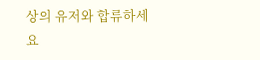상의 유저와 합류하세요